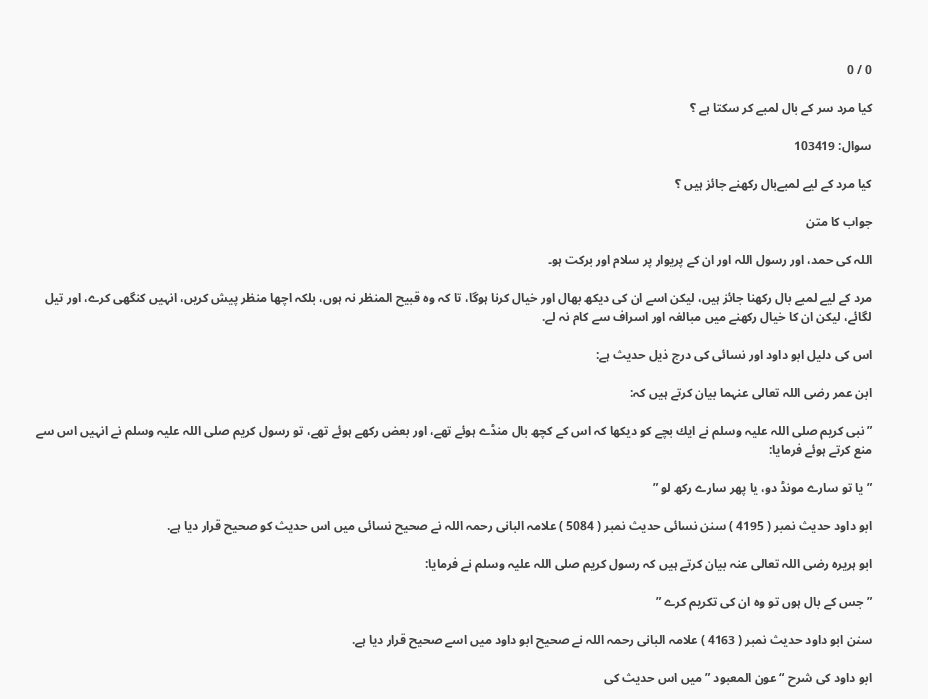0 / 0

كيا مرد سر كے بال لمبے كر سكتا ہے ؟

سوال: 103419

كيا مرد كے ليے لمبےبال ركھنے جائز ہيں ؟

جواب کا متن

اللہ کی حمد، اور رسول اللہ اور ان کے پریوار پر سلام اور برکت ہو۔

مرد كے ليے لمبے بال ركھنا جائز ہيں، ليكن اسے ان كى ديكھ بھال اور خيال كرنا ہوگا، تا كہ وہ قبيح المنظر نہ ہوں، بلكہ اچھا منظر پيش كريں، انہيں كنگھى كرے، اور تيل لگائے، ليكن ان كا خيال ركھنے ميں مبالغہ اور اسراف سے كام نہ لے.

اس كى دليل ابو داود اور نسائى كى درج ذيل حديث ہے:

ابن عمر رضى اللہ تعالى عنہما بيان كرتے ہيں كہ:

” نبى كريم صلى اللہ عليہ وسلم نے ايك بچے كو ديكھا كہ اس كے كچھ بال منڈے ہوئے تھے، اور بعض ركھے ہوئے تھے، تو رسول كريم صلى اللہ عليہ وسلم نے انہيں اس سے منع كرتے ہوئے فرمايا:

” يا تو سارے مونڈ دو، يا پھر سارے ركھ لو ”

ابو داود حديث نمبر ( 4195 ) سنن نسائى حديث نمبر ( 5084 ) علامہ البانى رحمہ اللہ نے صحيح نسائى ميں اس حديث كو صحيح قرار ديا ہے.

ابو ہريرہ رضى اللہ تعالى عنہ بيان كرتے ہيں كہ رسول كريم صلى اللہ عليہ وسلم نے فرمايا:

” جس كے بال ہوں تو وہ ان كى تكريم كرے ”

سنن ابو داود حديث نمبر ( 4163 ) علامہ البانى رحمہ اللہ نے صحيح ابو داود ميں اسے صحيح قرار ديا ہے.

ابو داود كى شرح “عون المعبود ” ميں اس حديث كى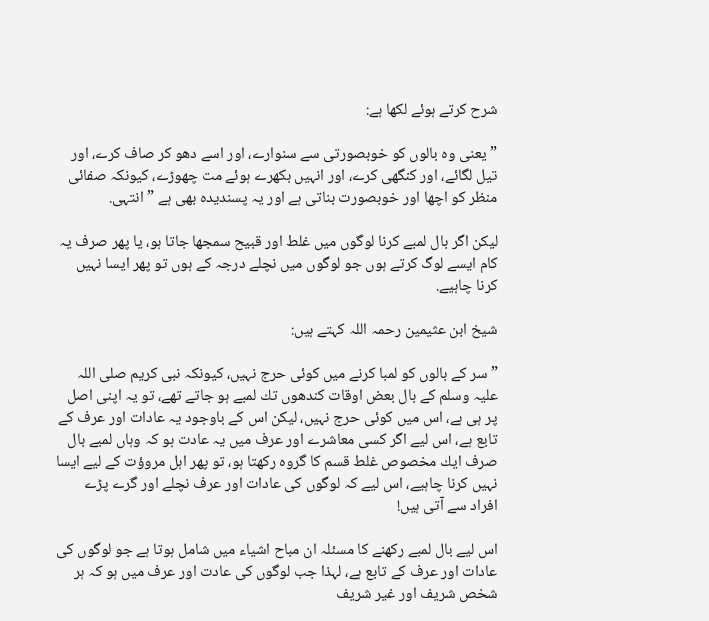شرح كرتے ہوئے لكھا ہے:

” يعنى وہ بالوں كو خوبصورتى سے سنوارے، اور اسے دھو كر صاف كرے، اور تيل لگائے، اور كنگھى كرے، اور انہيں بكھرے ہوئے مت چھوڑے، كيونكہ صفائى منظر كو اچھا اور خوبصورت بناتى ہے اور يہ پسنديدہ بھى ہے ” انتہى.

ليكن اگر بال لمبے كرنا لوگوں ميں غلط اور قبيح سمجھا جاتا ہو، يا پھر صرف يہ كام ايسے لوگ كرتے ہوں جو لوگوں ميں نچلے درجہ كے ہوں تو پھر ايسا نہيں كرنا چاہيے.

شيخ ابن عثيمين رحمہ اللہ كہتے ہيں:

” سر كے بالوں كو لمبا كرنے ميں كوئى حرج نہيں، كيونكہ نبى كريم صلى اللہ عليہ وسلم كے بال بعض اوقات كندھوں تك لمبے ہو جاتے تھے، تو يہ اپنى اصل پر ہى ہے، اس ميں كوئى حرج نہيں، ليكن اس كے باوجود يہ عادات اور عرف كے تابع ہے، اس ليے اگر كسى معاشرے اور عرف ميں يہ عادت ہو كہ وہاں لمبے بال صرف ايك مخصوص غلط قسم كا گروہ ركھتا ہو، تو پھر اہل مروؤت كے ليے ايسا نہيں كرنا چاہيے، اس ليے كہ لوگوں كى عادات اور عرف نچلے اور گرے پڑے افراد سے آتى ہيں!

اس ليے بال لمبے ركھنے كا مسئلہ ان مباح اشياء ميں شامل ہوتا ہے جو لوگوں كى عادات اور عرف كے تابع ہے، لہذا جب لوگوں كى عادت اور عرف ميں ہو كہ ہر شخص شريف اور غير شريف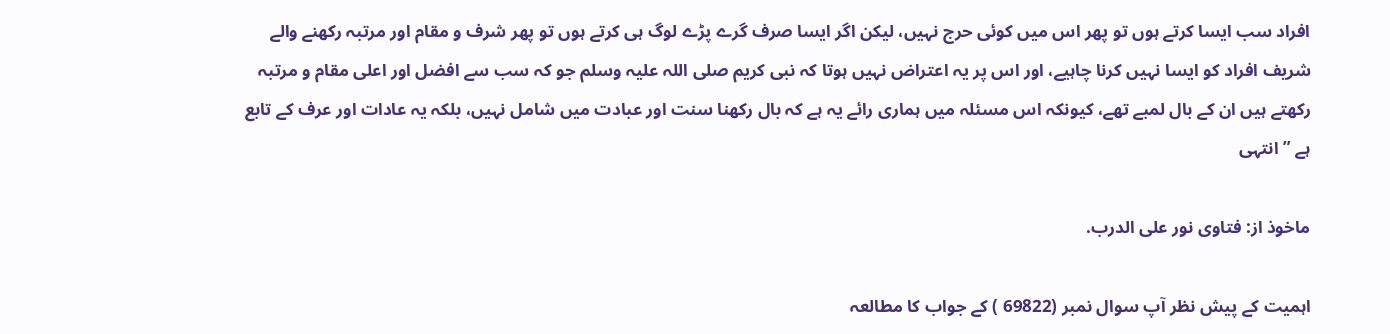افراد سب ايسا كرتے ہوں تو پھر اس ميں كوئى حرج نہيں، ليكن اگر ايسا صرف گرے پڑے لوگ ہى كرتے ہوں تو پھر شرف و مقام اور مرتبہ ركھنے والے شريف افراد كو ايسا نہيں كرنا چاہيے، اور اس پر يہ اعتراض نہيں ہوتا كہ نبى كريم صلى اللہ عليہ وسلم جو كہ سب سے افضل اور اعلى مقام و مرتبہ ركھتے ہيں ان كے بال لمبے تھے، كيونكہ اس مسئلہ ميں ہمارى رائے يہ ہے كہ بال ركھنا سنت اور عبادت ميں شامل نہيں، بلكہ يہ عادات اور عرف كے تابع ہے ” انتہى

ماخوذ از: فتاوى نور على الدرب.

اہميت كے پيش نظر آپ سوال نمبر (69822 ) كے جواب كا مطالعہ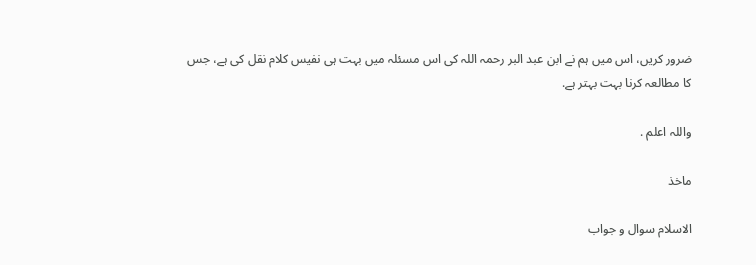ضرور كريں، اس ميں ہم نے ابن عبد البر رحمہ اللہ كى اس مسئلہ ميں بہت ہى نفيس كلام نقل كى ہے، جس كا مطالعہ كرنا بہت بہتر ہے.

واللہ اعلم .

ماخذ

الاسلام سوال و جواب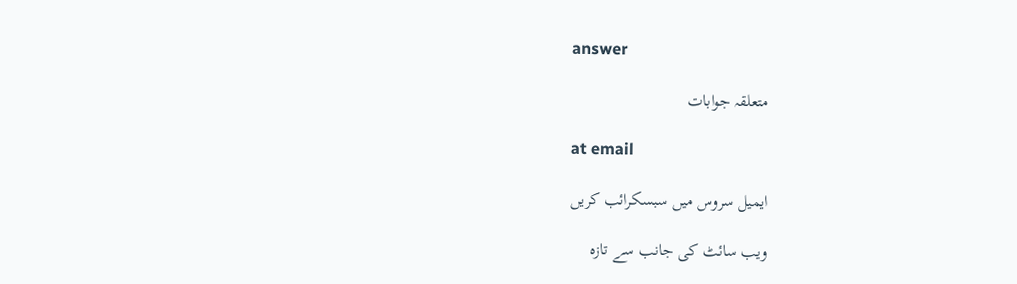answer

متعلقہ جوابات

at email

ایمیل سروس میں سبسکرائب کریں

ویب سائٹ کی جانب سے تازہ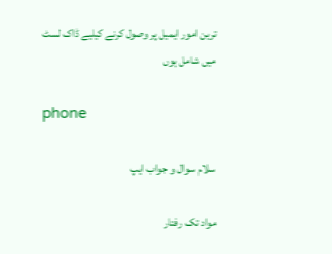ترین امور ایمیل پر وصول کرنے کیلیے ڈاک لسٹ میں شامل ہوں

phone

سلام سوال و جواب ایپ

مواد تک رفتار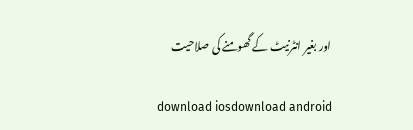اور بغیر انٹرنیٹ کے گھومنے کی صلاحیت

download iosdownload android